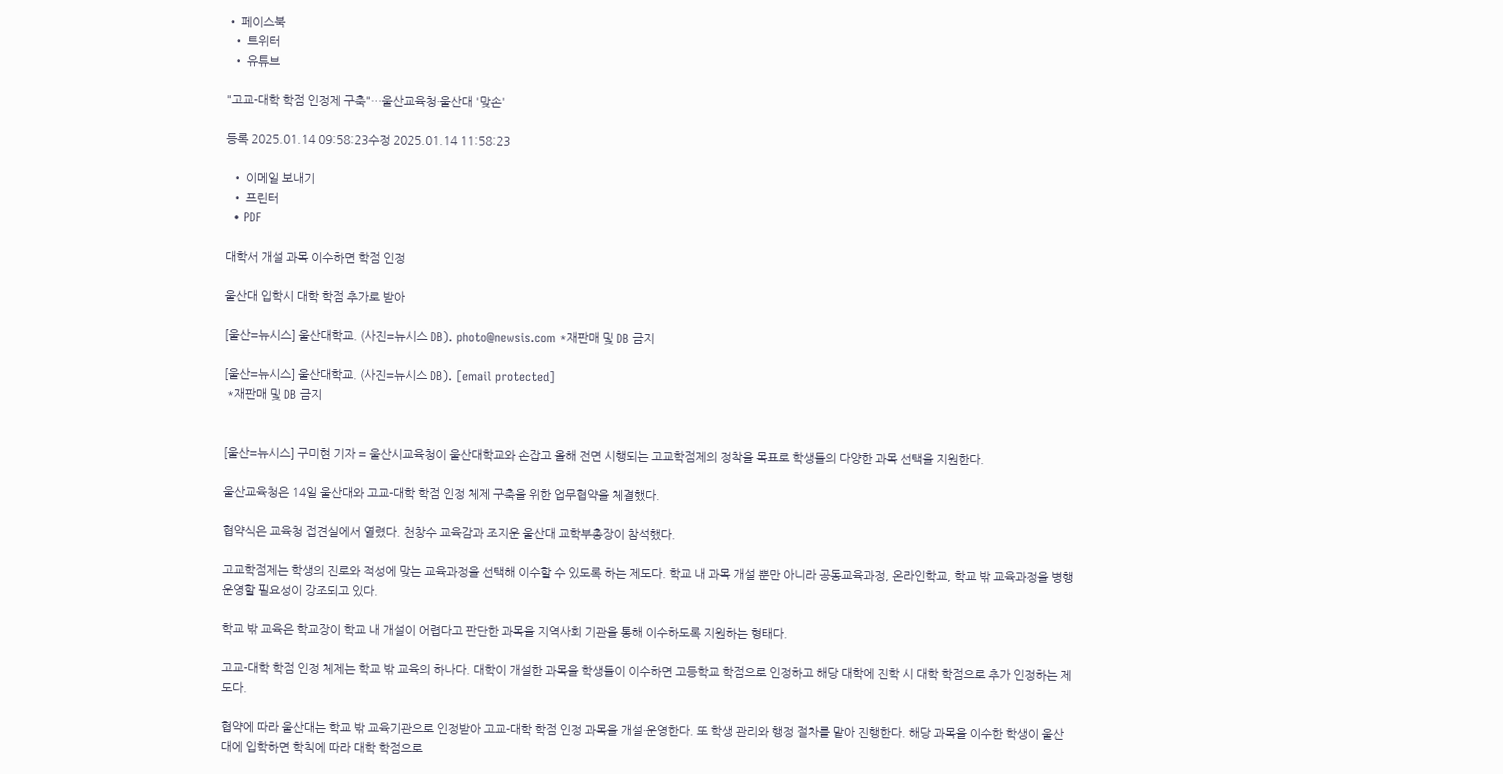• 페이스북
  • 트위터
  • 유튜브

"고교-대학 학점 인정제 구축"…울산교육청·울산대 '맞손'

등록 2025.01.14 09:58:23수정 2025.01.14 11:58:23

  • 이메일 보내기
  • 프린터
  • PDF

대학서 개설 과목 이수하면 학점 인정

울산대 입학시 대학 학점 추가로 받아

[울산=뉴시스] 울산대학교. (사진=뉴시스 DB). photo@newsis.com *재판매 및 DB 금지

[울산=뉴시스] 울산대학교. (사진=뉴시스 DB). [email protected]
 *재판매 및 DB 금지


[울산=뉴시스] 구미현 기자 = 울산시교육청이 울산대학교와 손잡고 올해 전면 시행되는 고교학점제의 정착을 목표로 학생들의 다양한 과목 선택을 지원한다.

울산교육청은 14일 울산대와 고교-대학 학점 인정 체제 구축을 위한 업무협약을 체결했다.

협약식은 교육청 접견실에서 열렸다. 천창수 교육감과 조지운 울산대 교학부총장이 참석했다.

고교학점제는 학생의 진로와 적성에 맞는 교육과정을 선택해 이수할 수 있도록 하는 제도다. 학교 내 과목 개설 뿐만 아니라 공동교육과정, 온라인학교, 학교 밖 교육과정을 병행 운영할 필요성이 강조되고 있다.

학교 밖 교육은 학교장이 학교 내 개설이 어렵다고 판단한 과목을 지역사회 기관을 통해 이수하도록 지원하는 형태다.

고교-대학 학점 인정 체제는 학교 밖 교육의 하나다. 대학이 개설한 과목을 학생들이 이수하면 고등학교 학점으로 인정하고 해당 대학에 진학 시 대학 학점으로 추가 인정하는 제도다.

협약에 따라 울산대는 학교 밖 교육기관으로 인정받아 고교-대학 학점 인정 과목을 개설·운영한다. 또 학생 관리와 행정 절차를 맡아 진행한다. 해당 과목을 이수한 학생이 울산대에 입학하면 학칙에 따라 대학 학점으로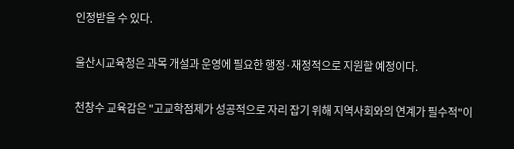인정받을 수 있다.

울산시교육청은 과목 개설과 운영에 필요한 행정·재정적으로 지원할 예정이다.

천창수 교육감은 "고교학점제가 성공적으로 자리 잡기 위해 지역사회와의 연계가 필수적"이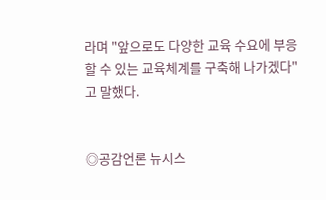라며 "앞으로도 다양한 교육 수요에 부응할 수 있는 교육체계를 구축해 나가겠다"고 말했다.


◎공감언론 뉴시스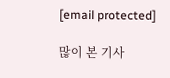[email protected]

많이 본 기사